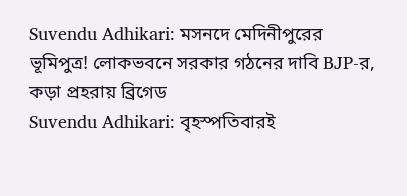Suvendu Adhikari: মসনদে মেদিনীপুরের ভূমিপুত্র! লোকভবনে সরকার গঠনের দাবি BJP-র, কড়া প্রহরায় ব্রিগেড
Suvendu Adhikari: বৃহস্পতিবারই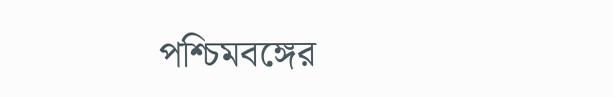পশ্চিমবঙ্গের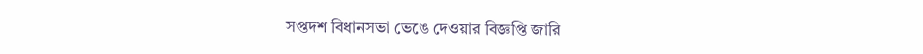সপ্তদশ বিধানসভা ভেঙে দেওয়ার বিজ্ঞপ্তি জারি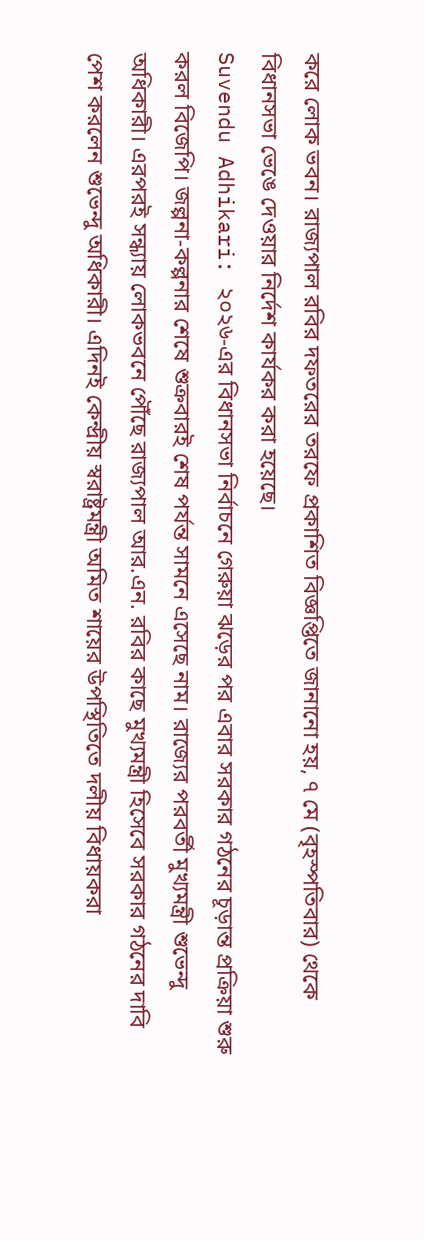করে লোক ভবন। রাজ্যপাল রবির দফতরের তরফে প্রকাশিত বিজ্ঞপ্তিতে জানানো হয়, ৭ মে (বৃহস্পতিবার) থেকে বিধানসভা ভেঙে দেওয়ার নির্দেশ কার্যকর করা হয়েছে।
Suvendu Adhikari: ২০২৬-এর বিধানসভা নির্বাচনে গেরুয়া ঝড়ের পর এবার সরকার গঠনের চূড়ান্ত প্রক্রিয়া শুরু করল বিজেপি। জল্পনা-কল্পনার শেষে শুক্রবারই শেষ পর্যন্ত সামনে এসেছে নাম। রাজ্যের পরবর্তী মুখ্যমন্ত্রী শুভেন্দু অধিকারী। এরপরই সন্ধ্যায় লোকভবনে পৌঁছে রাজ্যপাল আর.এন. রবির কাছে মুখ্যমন্ত্রী হিসেবে সরকার গঠনের দাবি পেশ করলেন শুভেন্দু অধিকারী। এদিনই কেন্দ্রীয় স্বরাষ্ট্রমন্ত্রী অমিত শায়ের উপস্থিতিতে দলীয় বিধায়করা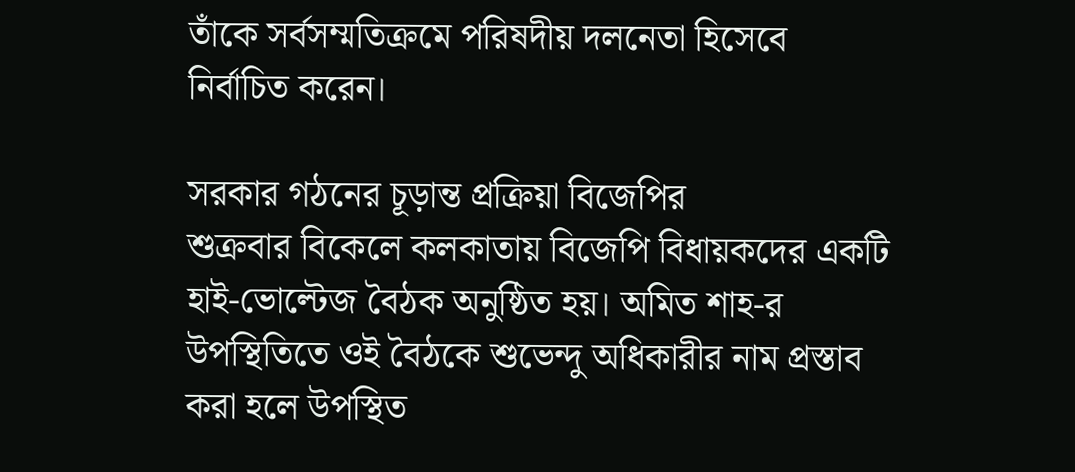তাঁকে সর্বসম্মতিক্রমে পরিষদীয় দলনেতা হিসেবে নির্বাচিত করেন।

সরকার গঠনের চূড়ান্ত প্রক্রিয়া বিজেপির
শুক্রবার বিকেলে কলকাতায় বিজেপি বিধায়কদের একটি হাই-ভোল্টেজ বৈঠক অনুষ্ঠিত হয়। অমিত শাহ-র উপস্থিতিতে ওই বৈঠকে শুভেন্দু অধিকারীর নাম প্রস্তাব করা হলে উপস্থিত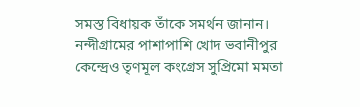সমস্ত বিধায়ক তাঁকে সমর্থন জানান। নন্দীগ্রামের পাশাপাশি খোদ ভবানীপুর কেন্দ্রেও তৃণমূল কংগ্রেস সুপ্রিমো মমতা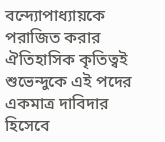বন্দ্যোপাধ্যায়কে পরাজিত করার ঐতিহাসিক কৃতিত্বই শুভেন্দুকে এই পদের একমাত্র দাবিদার হিসেবে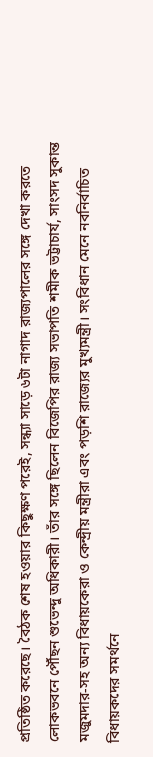প্রতিষ্ঠিত করেছে। বৈঠক শেষ হওয়ার কিছুক্ষণ পরেই, সন্ধ্যা সাড়ে ৬টা নাগাদ রাজ্যপালের সঙ্গে দেখা করতে লোকভবনে পৌঁছন শুভেন্দু অধিকারী। তাঁর সঙ্গে ছিলেন বিজেপির রাজ্য সভাপতি শমীক ভট্টাচার্য, সাংসদ সুকান্ত মজুমদার-সহ অন্য বিধায়কেরা ও কেন্দ্রীয় মন্ত্রীরা এবং পড়শি রাজ্যের মুখ্যমন্ত্রী। সংবিধান মেনে নবনির্বাচিত বিধায়কদের সমর্থনে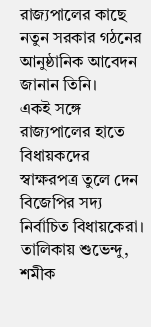রাজ্যপালের কাছে নতুন সরকার গঠনের আনুষ্ঠানিক আবেদন জানান তিনি।
একই সঙ্গে রাজ্যপালের হাতে বিধায়কদের স্বাক্ষরপত্র তুলে দেন বিজেপির সদ্য নির্বাচিত বিধায়কেরা। তালিকায় শুভেন্দু, শমীক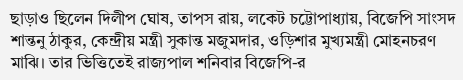ছাড়াও ছিলেন দিলীপ ঘোষ, তাপস রায়, লকেট চট্টোপাধ্যায়, বিজেপি সাংসদ শান্তনু ঠাকুর, কেন্দ্রীয় মন্ত্রী সুকান্ত মজুমদার, ওড়িশার মুখ্যমন্ত্রী মোহনচরণ মাঝি। তার ভিত্তিতেই রাজ্যপাল শনিবার বিজেপি-র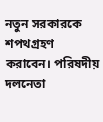নতুন সরকারকে শপথগ্রহণ করাবেন। পরিষদীয় দলনেতা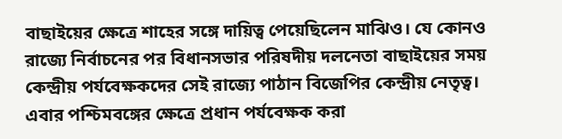বাছাইয়ের ক্ষেত্রে শাহের সঙ্গে দায়িত্ব পেয়েছিলেন মাঝিও। যে কোনও রাজ্যে নির্বাচনের পর বিধানসভার পরিষদীয় দলনেতা বাছাইয়ের সময় কেন্দ্রীয় পর্যবেক্ষকদের সেই রাজ্যে পাঠান বিজেপির কেন্দ্রীয় নেতৃত্ব। এবার পশ্চিমবঙ্গের ক্ষেত্রে প্রধান পর্যবেক্ষক করা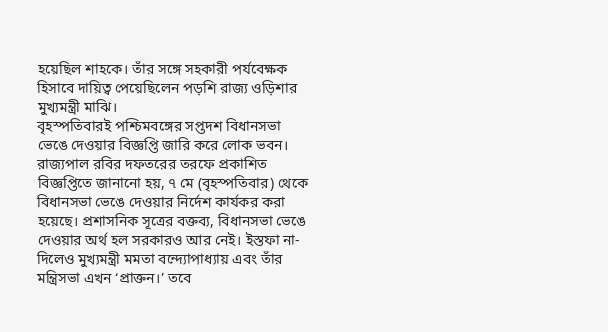হয়েছিল শাহকে। তাঁর সঙ্গে সহকারী পর্যবেক্ষক হিসাবে দায়িত্ব পেয়েছিলেন পড়শি রাজ্য ওড়িশার মুখ্যমন্ত্রী মাঝি।
বৃহস্পতিবারই পশ্চিমবঙ্গের সপ্তদশ বিধানসভা ভেঙে দেওয়ার বিজ্ঞপ্তি জারি করে লোক ভবন। রাজ্যপাল রবির দফতরের তরফে প্রকাশিত বিজ্ঞপ্তিতে জানানো হয়, ৭ মে (বৃহস্পতিবার) থেকে বিধানসভা ভেঙে দেওয়ার নির্দেশ কার্যকর করা হয়েছে। প্রশাসনিক সূত্রের বক্তব্য, বিধানসভা ভেঙে দেওয়ার অর্থ হল সরকারও আর নেই। ইস্তফা না-দিলেও মুখ্যমন্ত্রী মমতা বন্দ্যোপাধ্যায় এবং তাঁর মন্ত্রিসভা এখন ‘প্রাক্তন।’ তবে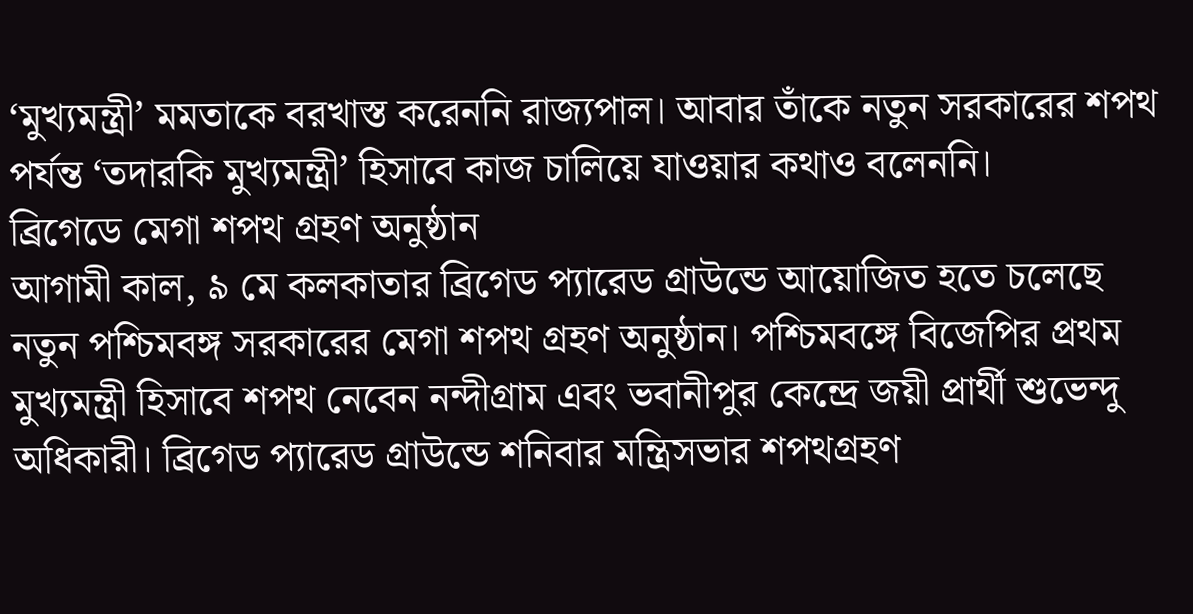‘মুখ্যমন্ত্রী’ মমতাকে বরখাস্ত করেননি রাজ্যপাল। আবার তাঁকে নতুন সরকারের শপথ পর্যন্ত ‘তদারকি মুখ্যমন্ত্রী’ হিসাবে কাজ চালিয়ে যাওয়ার কথাও বলেননি।
ব্রিগেডে মেগা শপথ গ্রহণ অনুষ্ঠান
আগামী কাল, ৯ মে কলকাতার ব্রিগেড প্যারেড গ্রাউন্ডে আয়োজিত হতে চলেছে নতুন পশ্চিমবঙ্গ সরকারের মেগা শপথ গ্রহণ অনুষ্ঠান। পশ্চিমবঙ্গে বিজেপির প্রথম মুখ্যমন্ত্রী হিসাবে শপথ নেবেন নন্দীগ্রাম এবং ভবানীপুর কেন্দ্রে জয়ী প্রার্থী শুভেন্দু অধিকারী। ব্রিগেড প্যারেড গ্রাউন্ডে শনিবার মন্ত্রিসভার শপথগ্রহণ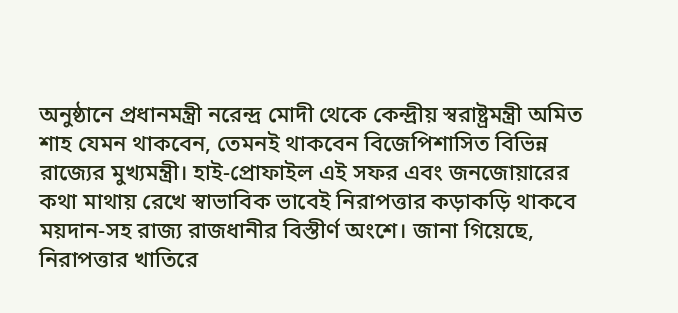অনুষ্ঠানে প্রধানমন্ত্রী নরেন্দ্র মোদী থেকে কেন্দ্রীয় স্বরাষ্ট্রমন্ত্রী অমিত শাহ যেমন থাকবেন, তেমনই থাকবেন বিজেপিশাসিত বিভিন্ন রাজ্যের মুখ্যমন্ত্রী। হাই-প্রোফাইল এই সফর এবং জনজোয়ারের কথা মাথায় রেখে স্বাভাবিক ভাবেই নিরাপত্তার কড়াকড়ি থাকবে ময়দান-সহ রাজ্য রাজধানীর বিস্তীর্ণ অংশে। জানা গিয়েছে, নিরাপত্তার খাতিরে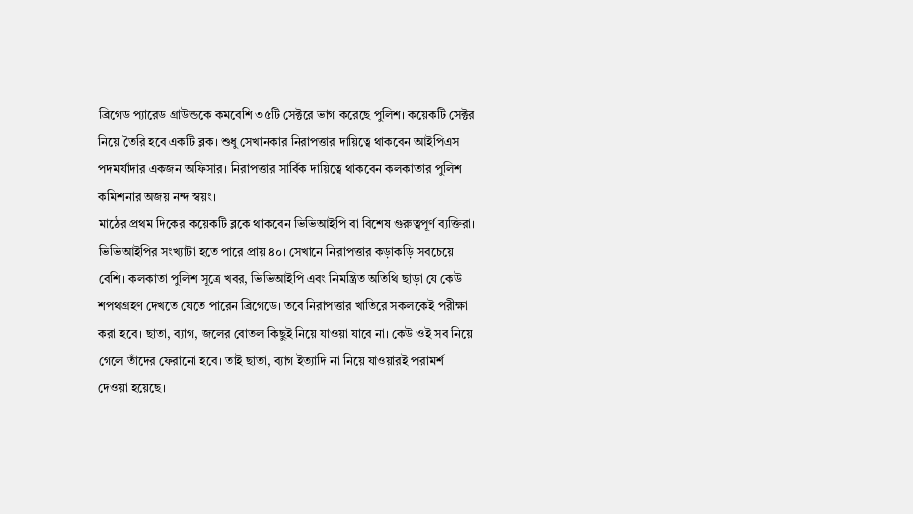ব্রিগেড প্যারেড গ্রাউন্ডকে কমবেশি ৩৫টি সেক্টরে ভাগ করেছে পুলিশ। কয়েকটি সেক্টর নিয়ে তৈরি হবে একটি ব্লক। শুধু সেখানকার নিরাপত্তার দায়িত্বে থাকবেন আইপিএস পদমর্যাদার একজন অফিসার। নিরাপত্তার সার্বিক দায়িত্বে থাকবেন কলকাতার পুলিশ কমিশনার অজয় নন্দ স্বয়ং।
মাঠের প্রথম দিকের কয়েকটি ব্লকে থাকবেন ভিভিআইপি বা বিশেষ গুরুত্বপূর্ণ ব্যক্তিরা। ভিভিআইপির সংখ্যাটা হতে পারে প্রায় ৪০। সেখানে নিরাপত্তার কড়াকড়ি সবচেয়ে বেশি। কলকাতা পুলিশ সূত্রে খবর, ভিভিআইপি এবং নিমন্ত্রিত অতিথি ছাড়া যে কেউ শপথগ্রহণ দেখতে যেতে পারেন ব্রিগেডে। তবে নিরাপত্তার খাতিরে সকলকেই পরীক্ষা করা হবে। ছাতা, ব্যাগ, জলের বোতল কিছুই নিয়ে যাওয়া যাবে না। কেউ ওই সব নিয়ে গেলে তাঁদের ফেরানো হবে। তাই ছাতা, ব্যাগ ইত্যাদি না নিয়ে যাওয়ারই পরামর্শ দেওয়া হয়েছে।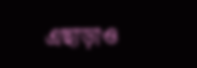এছাড়াও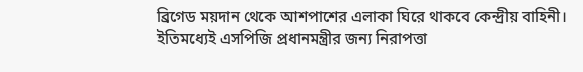ব্রিগেড ময়দান থেকে আশপাশের এলাকা ঘিরে থাকবে কেন্দ্রীয় বাহিনী। ইতিমধ্যেই এসপিজি প্রধানমন্ত্রীর জন্য নিরাপত্তা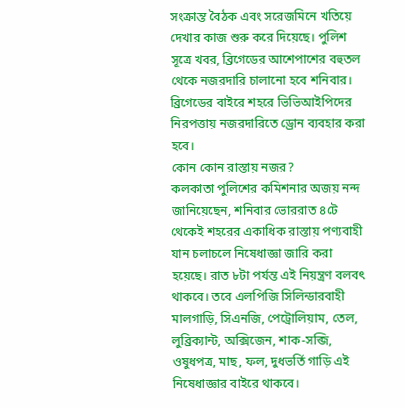সংক্রান্ত বৈঠক এবং সরেজমিনে খতিয়ে দেখার কাজ শুরু করে দিয়েছে। পুলিশ সূত্রে খবর, ব্রিগেডের আশেপাশের বহুতল থেকে নজরদারি চালানো হবে শনিবার। ব্রিগেডের বাইরে শহরে ভিভিআইপিদের নিরপত্তায় নজরদারিতে ড্রোন ব্যবহার করা হবে।
কোন কোন রাস্তায় নজর?
কলকাতা পুলিশের কমিশনার অজয় নন্দ জানিয়েছেন, শনিবার ভোররাত ৪টে থেকেই শহরের একাধিক রাস্তায় পণ্যবাহী যান চলাচলে নিষেধাজ্ঞা জারি করা হয়েছে। রাত ৮টা পর্যন্ত এই নিয়ন্ত্রণ বলবৎ থাকবে। তবে এলপিজি সিলিন্ডারবাহী মালগাড়ি, সিএনজি, পেট্রোলিয়াম, তেল, লুব্রিক্যান্ট, অক্সিজেন, শাক-সব্জি, ওষুধপত্র, মাছ, ফল, দুধভর্তি গাড়ি এই নিষেধাজ্ঞার বাইরে থাকবে।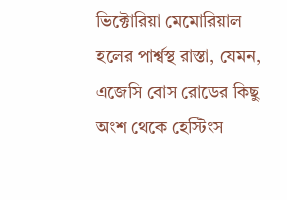ভিক্টোরিয়া মেমোরিয়াল হলের পার্শ্বস্থ রাস্তা, যেমন, এজেসি বোস রোডের কিছু অংশ থেকে হেস্টিংস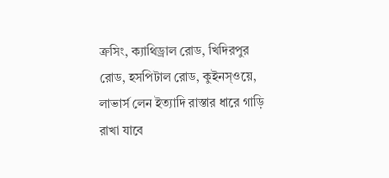ক্রসিং, ক্যাথিড্রাল রোড, খিদিরপুর রোড, হসপিটাল রোড, কুইনস্ওয়ে, লাভার্স লেন ইত্যাদি রাস্তার ধারে গাড়ি রাখা যাবে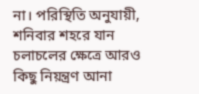না। পরিস্থিতি অনুযায়ী, শনিবার শহরে যান চলাচলের ক্ষেত্রে আরও কিছু নিয়ন্ত্রণ আনা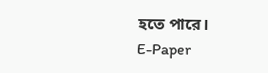হতে পারে।
E-Paper